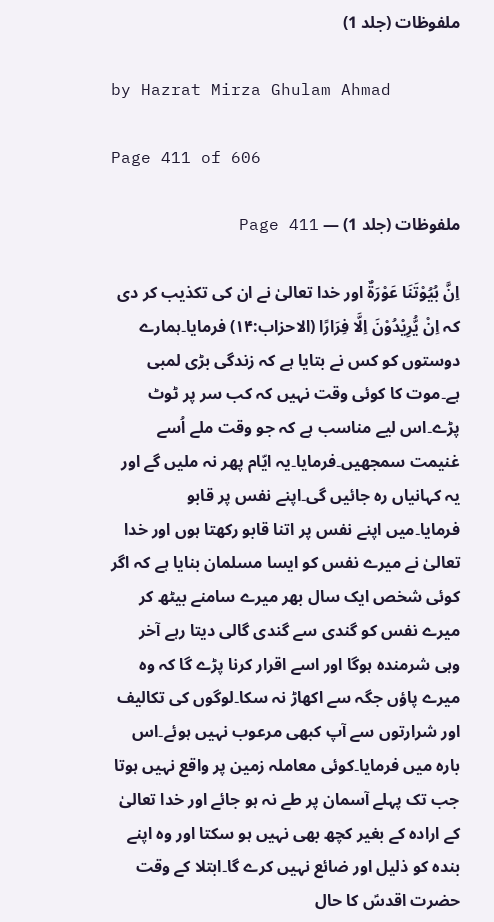ملفوظات (جلد 1)

by Hazrat Mirza Ghulam Ahmad

Page 411 of 606

ملفوظات (جلد 1) — Page 411

اِنَّ بُيُوْتَنَا عَوْرَةٌ اور خدا تعالیٰ نے ان کی تکذیب کر دی کہ اِنْ يُّرِيْدُوْنَ اِلَّا فِرَارًا (الاحزاب:۱۴) فرمایا۔ہمارے دوستوں کو کس نے بتایا ہے کہ زندگی بڑی لمبی ہے۔موت کا کوئی وقت نہیں کہ کب سر پر ٹوٹ پڑے۔اس لیے مناسب ہے کہ جو وقت ملے اُسے غنیمت سمجھیں۔فرمایا۔یہ ایّام پھر نہ ملیں گے اور یہ کہانیاں رہ جائیں گی۔اپنے نفس پر قابو فرمایا۔میں اپنے نفس پر اتنا قابو رکھتا ہوں اور خدا تعالیٰ نے میرے نفس کو ایسا مسلمان بنایا ہے کہ اگر کوئی شخص ایک سال بھر میرے سامنے بیٹھ کر میرے نفس کو گندی سے گندی گالی دیتا رہے آخر وہی شرمندہ ہوگا اور اسے اقرار کرنا پڑے گا کہ وہ میرے پاؤں جگہ سے اکھاڑ نہ سکا۔لوگوں کی تکالیف اور شرارتوں سے آپ کبھی مرعوب نہیں ہوئے۔اس بارہ میں فرمایا۔کوئی معاملہ زمین پر واقع نہیں ہوتا جب تک پہلے آسمان پر طے نہ ہو جائے اور خدا تعالیٰ کے ارادہ کے بغیر کچھ بھی نہیں ہو سکتا اور وہ اپنے بندہ کو ذلیل اور ضائع نہیں کرے گا۔ابتلا کے وقت حضرت اقدسؑ کا حال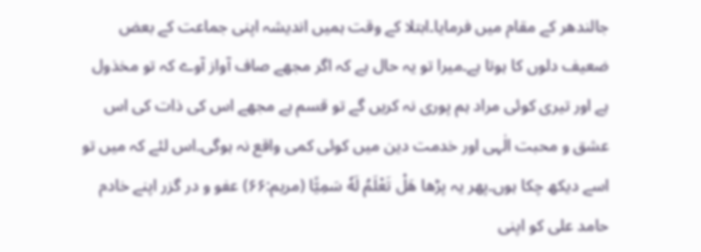جالندھر کے مقام میں فرمایا۔ابتلا کے وقت ہمیں اندیشہ اپنی جماعت کے بعض ضعیف دلوں کا ہوتا ہے۔میرا تو یہ حال ہے کہ اگر مجھے صاف آواز آوے کہ تو مخذول ہے اور تیری کوئی مراد ہم پوری نہ کریں گے تو قسم ہے مجھے اس کی ذات کی اس عشق و محبت الٰہی اور خدمت دین میں کوئی کمی واقع نہ ہوگی۔اس لئے کہ میں تو اسے دیکھ چکا ہوں۔پھر یہ پڑھا هَلْ تَعْلَمُ لَهٗ سَمِيًّا (مریم:۶۶) عفو و در گزر اپنے خادم حامد علی کو اپنی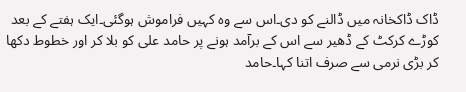ڈاک ڈاکخانہ میں ڈالنے کو دی۔اس سے وہ کہیں فراموش ہوگئی۔ایک ہفتے کے بعد کوڑے کرکٹ کے ڈھیر سے اس کے برآمد ہونے پر حامد علی کو بلا کر اور خطوط دکھا کر بڑی نرمی سے صرف اتنا کہا۔حامد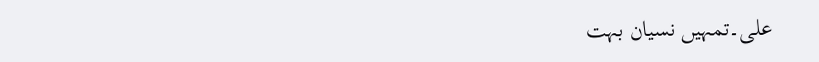علی۔تمہیں نسیان بہت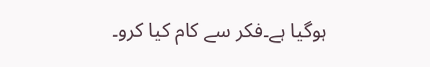ہوگیا ہے۔فکر سے کام کیا کرو۔